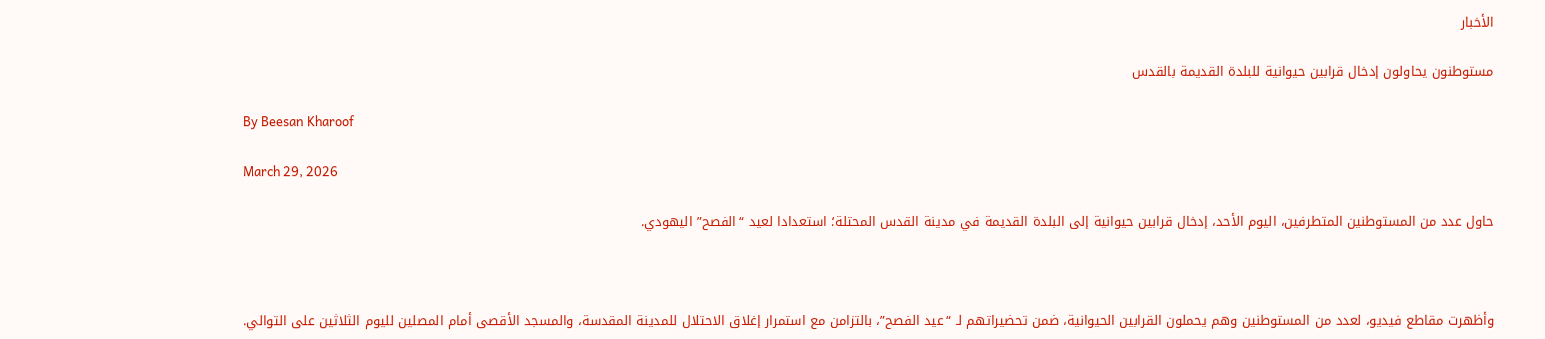الأخبار

مستوطنون يحاولون إدخال قرابين حيوانية للبلدة القديمة بالقدس

By Beesan Kharoof

March 29, 2026

حاول عدد من المستوطنين المتطرفين، اليوم الأحد، إدخال قرابين حيوانية إلى البلدة القديمة في مدينة القدس المحتلة؛ استعدادا لعيد “الفصح” اليهودي.



وأظهرت مقاطع فيديو، لعدد من المستوطنين وهم يحملون القرابين الحيوانية، ضمن تحضيراتهم لـ “عيد الفصح”، بالتزامن مع استمرار إغلاق الاحتلال للمدينة المقدسة، والمسجد الأقصى أمام المصلين لليوم الثلاثين على التوالي.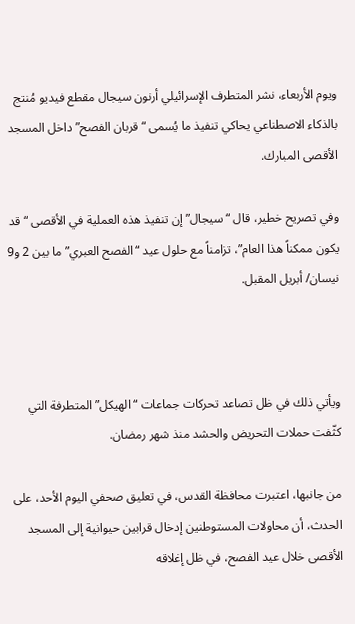ويوم الأربعاء، نشر المتطرف الإسرائيلي أرنون سيجال مقطع فيديو مُنتج بالذكاء الاصطناعي يحاكي تنفيذ ما يُسمى “قربان الفصح” داخل المسجد الأقصى المبارك.

وفي تصريح خطير، قال “سيجال” إن تنفيذ هذه العملية في الأقصى “قد يكون ممكناً هذا العام”، تزامناً مع حلول عيد “الفصح العبري” ما بين 2 و9 نيسان/ أبريل المقبل.



ويأتي ذلك في ظل تصاعد تحركات جماعات “الهيكل” المتطرفة التي كثّفت حملات التحريض والحشد منذ شهر رمضان.

من جانبها، اعتبرت محافظة القدس، في تعليق صحفي اليوم الأحد، على الحدث، أن محاولات المستوطنين إدخال قرابين حيوانية إلى المسجد الأقصى خلال عيد الفصح، في ظل إغلاقه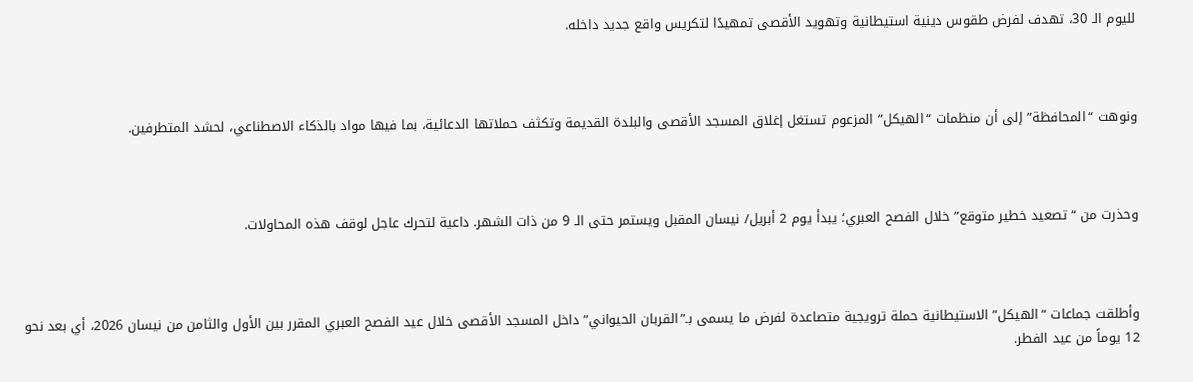لليوم الـ 30، تهدف لفرض طقوس دينية استيطانية وتهويد الأقصى تمهيدًا لتكريس واقع جديد داخله.



ونوهت “المحافظة” إلى أن منظمات “الهيكل” المزعوم تستغل إغلاق المسجد الأقصى والبلدة القديمة وتكثف حملاتها الدعائية، بما فيها مواد بالذكاء الاصطناعي، لحشد المتطرفين.



وحذرت من “تصعيد خطير متوقع” خلال الفصح العبري؛ يبدأ يوم 2 أبريل/ نيسان المقبل ويستمر حتى الـ 9 من ذات الشهر. داعية لتحرك عاجل لوقف هذه المحاولات.



وأطلقت جماعات “الهيكل” الاستيطانية حملة ترويجية متصاعدة لفرض ما يسمى بـ”القربان الحيواني” داخل المسجد الأقصى خلال عيد الفصح العبري المقرر بين الأول والثامن من نيسان 2026، أي بعد نحو 12 يوماً من عيد الفطر.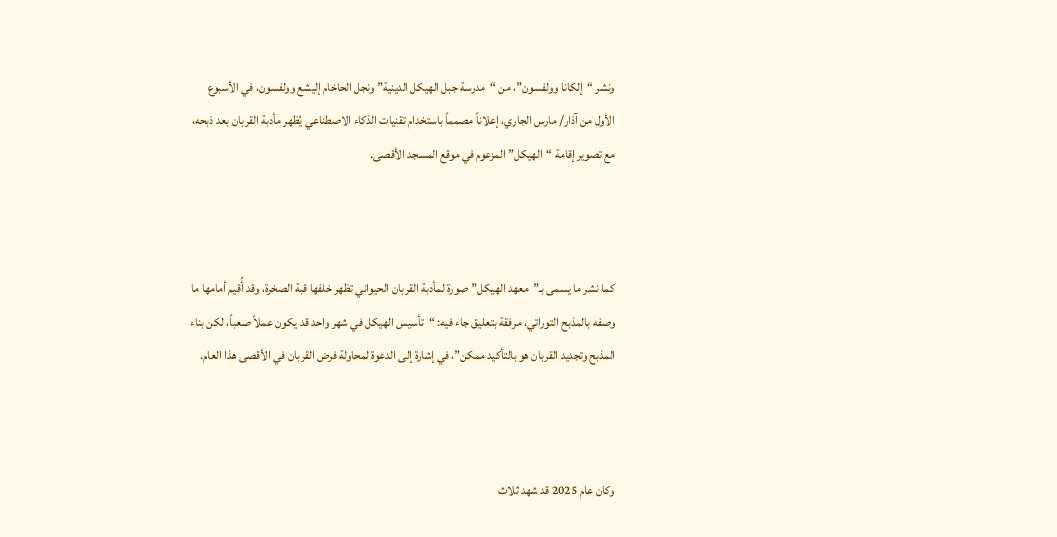ونشر “إلكانا وولفسون”، من “مدرسة جبل الهيكل الدينية” ونجل الحاخام إليشع وولفسون، في الأسبوع الأول من آذار/ مارس الجاري، إعلاناً مصمماً باستخدام تقنيات الذكاء الاصطناعي يُظهر مأدبة القربان بعد ذبحه، مع تصوير إقامة “الهيكل” المزعوم في موقع المسجد الأقصى.



كما نشر ما يسمى بـ”معهد الهيكل” صورة لمأدبة القربان الحيواني تظهر خلفها قبة الصخرة، وقد أُقيم أمامها ما وصفه بالمذبح التوراتي، مرفقة بتعليق جاء فيه: “تأسيس الهيكل في شهر واحد قد يكون عملاً صعباً، لكن بناء المذبح وتجديد القربان هو بالتأكيد ممكن”، في إشارة إلى الدعوة لمحاولة فرض القربان في الأقصى هذا العام.



وكان عام 2025 قد شهد ثلاث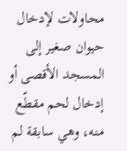محاولات لإدخال حيوان صغير إلى المسجد الأقصى أو إدخال لحم مقطّع منه، وهي سابقة لم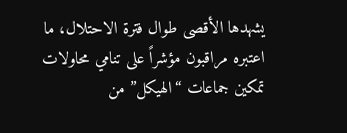يشهدها الأقصى طوال فترة الاحتلال، ما اعتبره مراقبون مؤشراً على تنامي محاولات تمكين جماعات “الهيكل” من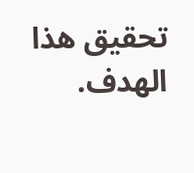تحقيق هذا الهدف.